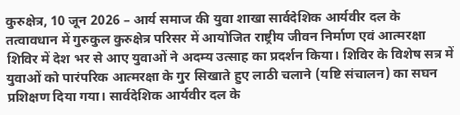कुरुक्षेत्र, 10 जून 2026 – आर्य समाज की युवा शाखा सार्वदेशिक आर्यवीर दल के तत्वावधान में गुरुकुल कुरुक्षेत्र परिसर में आयोजित राष्ट्रीय जीवन निर्माण एवं आत्मरक्षा शिविर में देश भर से आए युवाओं ने अदम्य उत्साह का प्रदर्शन किया। शिविर के विशेष सत्र में युवाओं को पारंपरिक आत्मरक्षा के गुर सिखाते हुए लाठी चलाने (यष्टि संचालन) का सघन प्रशिक्षण दिया गया। सार्वदेशिक आर्यवीर दल के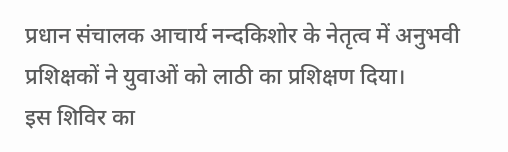प्रधान संचालक आचार्य नन्दकिशोर के नेतृत्व में अनुभवी प्रशिक्षकों ने युवाओं को लाठी का प्रशिक्षण दिया।
इस शिविर का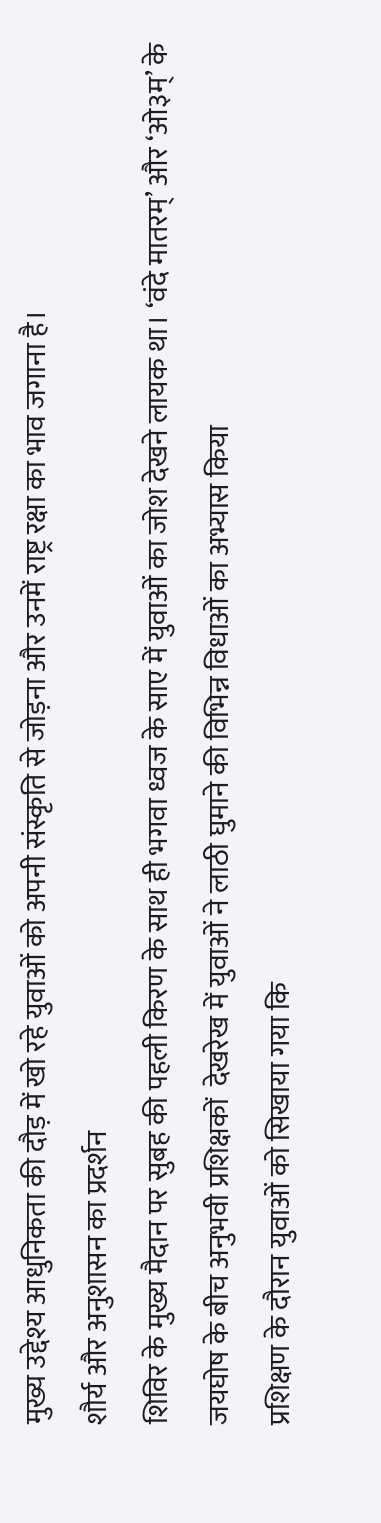मुख्य उद्देश्य आधुनिकता की दौड़ में खो रहे युवाओं को अपनी संस्कृति से जोड़ना और उनमें राष्ट्र रक्षा का भाव जगाना है।
शौर्य और अनुशासन का प्रदर्शन
शिविर के मुख्य मैदान पर सुबह की पहली किरण के साथ ही भगवा ध्वज के साए में युवाओं का जोश देखने लायक था। ‘वंदे मातरम्’ और ‘ओ३म्’ के जयघोष के बीच अनुभवी प्रशिक्षकों  देखरेख में युवाओं ने लाठी घुमाने की विभिन्न विधाओं का अभ्यास किया
प्रशिक्षण के दौरान युवाओं को सिखाया गया कि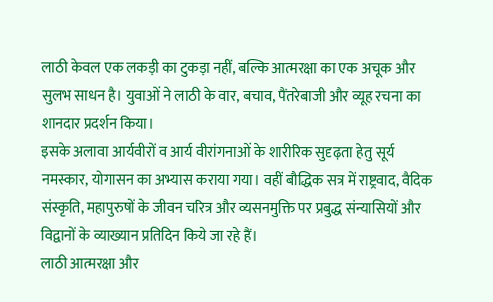लाठी केवल एक लकड़ी का टुकड़ा नहीं, बल्कि आत्मरक्षा का एक अचूक और सुलभ साधन है। युवाओं ने लाठी के वार, बचाव, पैंतरेबाजी और व्यूह रचना का शानदार प्रदर्शन किया।
इसके अलावा आर्यवीरों व आर्य वीरांगनाओं के शारीरिक सुदृढ़ता हेतु सूर्य नमस्कार, योगासन का अभ्यास कराया गया। वहीं बौद्धिक सत्र में राष्ट्रवाद, वैदिक संस्कृति, महापुरुषों के जीवन चरित्र और व्यसनमुक्ति पर प्रबुद्ध संन्यासियों और विद्वानों के व्याख्यान प्रतिदिन किये जा रहे हैं।
लाठी आत्मरक्षा और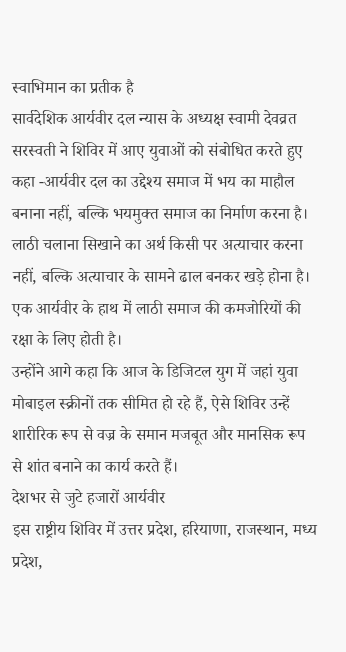स्वाभिमान का प्रतीक है
सार्वदेशिक आर्यवीर दल न्यास के अध्यक्ष स्वामी देवव्रत सरस्वती ने शिविर में आए युवाओं को संबोधित करते हुए कहा -आर्यवीर दल का उद्देश्य समाज में भय का माहौल बनाना नहीं, बल्कि भयमुक्त समाज का निर्माण करना है। लाठी चलाना सिखाने का अर्थ किसी पर अत्याचार करना नहीं, बल्कि अत्याचार के सामने ढाल बनकर खड़े होना है। एक आर्यवीर के हाथ में लाठी समाज की कमजोरियों की रक्षा के लिए होती है।
उन्होंने आगे कहा कि आज के डिजिटल युग में जहां युवा मोबाइल स्क्रीनों तक सीमित हो रहे हैं, ऐसे शिविर उन्हें शारीरिक रूप से वज्र के समान मजबूत और मानसिक रूप से शांत बनाने का कार्य करते हैं।
देशभर से जुटे हजारों आर्यवीर
इस राष्ट्रीय शिविर में उत्तर प्रदेश, हरियाणा, राजस्थान, मध्य प्रदेश,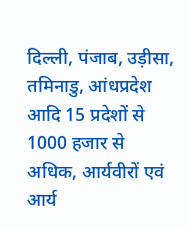दिल्ली, पंजाब, उड़ीसा, तमिनाडु, आंधप्रदेश आदि 15 प्रदेशों से 1000 हजार से अधिक, आर्यवीरों एवं आर्य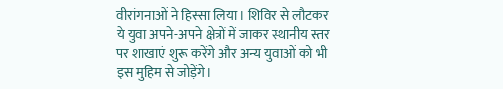वीरांगनाओं ने हिस्सा लिया। शिविर से लौटकर ये युवा अपने-अपने क्षेत्रों में जाकर स्थानीय स्तर पर शाखाएं शुरू करेंगे और अन्य युवाओं को भी इस मुहिम से जोड़ेंगे।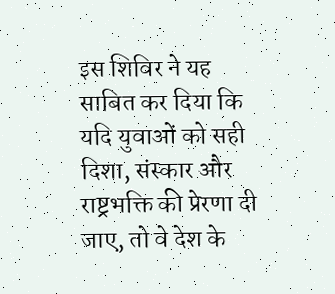इस शिविर ने यह साबित कर दिया कि यदि युवाओं को सही दिशा, संस्कार और राष्ट्रभक्ति की प्रेरणा दी जाए, तो वे देश के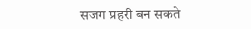सजग प्रहरी बन सकते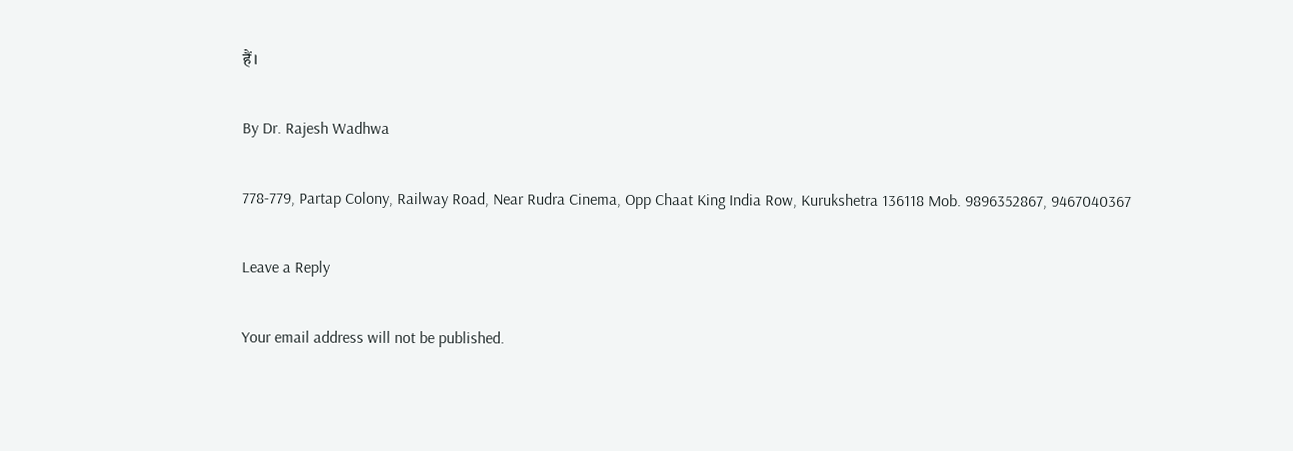हैं।

By Dr. Rajesh Wadhwa

778-779, Partap Colony, Railway Road, Near Rudra Cinema, Opp Chaat King India Row, Kurukshetra 136118 Mob. 9896352867, 9467040367

Leave a Reply

Your email address will not be published.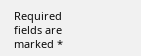Required fields are marked *